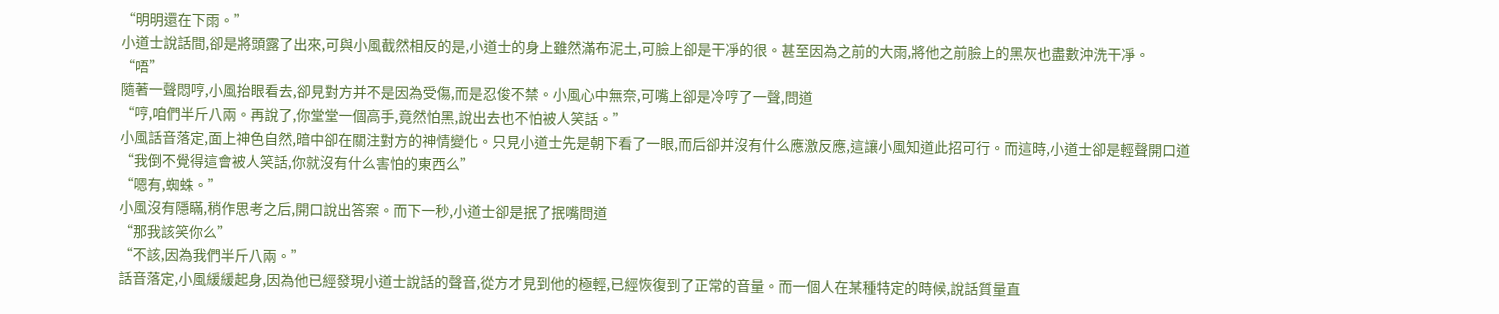“明明還在下雨。”
小道士說話間,卻是將頭露了出來,可與小風截然相反的是,小道士的身上雖然滿布泥土,可臉上卻是干凈的很。甚至因為之前的大雨,將他之前臉上的黑灰也盡數沖洗干凈。
“唔”
隨著一聲悶哼,小風抬眼看去,卻見對方并不是因為受傷,而是忍俊不禁。小風心中無奈,可嘴上卻是冷哼了一聲,問道
“哼,咱們半斤八兩。再說了,你堂堂一個高手,竟然怕黑,說出去也不怕被人笑話。”
小風話音落定,面上神色自然,暗中卻在關注對方的神情變化。只見小道士先是朝下看了一眼,而后卻并沒有什么應激反應,這讓小風知道此招可行。而這時,小道士卻是輕聲開口道
“我倒不覺得這會被人笑話,你就沒有什么害怕的東西么”
“嗯有,蜘蛛。”
小風沒有隱瞞,稍作思考之后,開口說出答案。而下一秒,小道士卻是抿了抿嘴問道
“那我該笑你么”
“不該,因為我們半斤八兩。”
話音落定,小風緩緩起身,因為他已經發現小道士說話的聲音,從方才見到他的極輕,已經恢復到了正常的音量。而一個人在某種特定的時候,說話質量直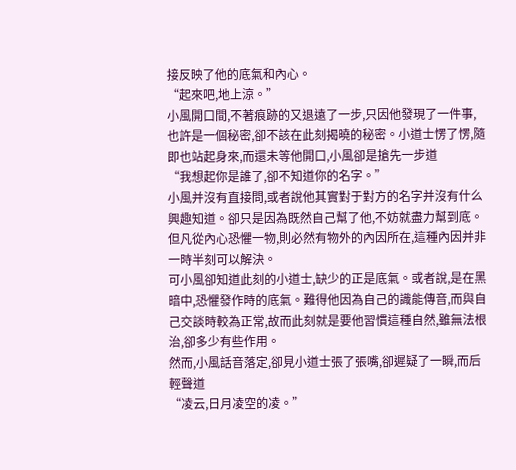接反映了他的底氣和內心。
“起來吧,地上涼。”
小風開口間,不著痕跡的又退遠了一步,只因他發現了一件事,也許是一個秘密,卻不該在此刻揭曉的秘密。小道士愣了愣,隨即也站起身來,而還未等他開口,小風卻是搶先一步道
“我想起你是誰了,卻不知道你的名字。”
小風并沒有直接問,或者說他其實對于對方的名字并沒有什么興趣知道。卻只是因為既然自己幫了他,不妨就盡力幫到底。但凡從內心恐懼一物,則必然有物外的內因所在,這種內因并非一時半刻可以解決。
可小風卻知道此刻的小道士,缺少的正是底氣。或者說,是在黑暗中,恐懼發作時的底氣。難得他因為自己的識能傳音,而與自己交談時較為正常,故而此刻就是要他習慣這種自然,雖無法根治,卻多少有些作用。
然而,小風話音落定,卻見小道士張了張嘴,卻遲疑了一瞬,而后輕聲道
“凌云,日月凌空的凌。”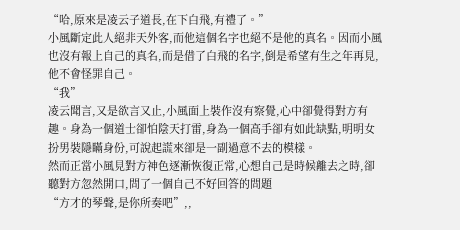“哈,原來是凌云子道長,在下白飛,有禮了。”
小風斷定此人絕非天外客,而他這個名字也絕不是他的真名。因而小風也沒有報上自己的真名,而是借了白飛的名字,倒是希望有生之年再見,他不會怪罪自己。
“我”
凌云聞言,又是欲言又止,小風面上裝作沒有察覺,心中卻覺得對方有趣。身為一個道士卻怕陰天打雷,身為一個高手卻有如此缺點,明明女扮男裝隱瞞身份,可說起謊來卻是一副過意不去的模樣。
然而正當小風見對方神色逐漸恢復正常,心想自己是時候離去之時,卻聽對方忽然開口,問了一個自己不好回答的問題
“方才的琴聲,是你所奏吧”,,